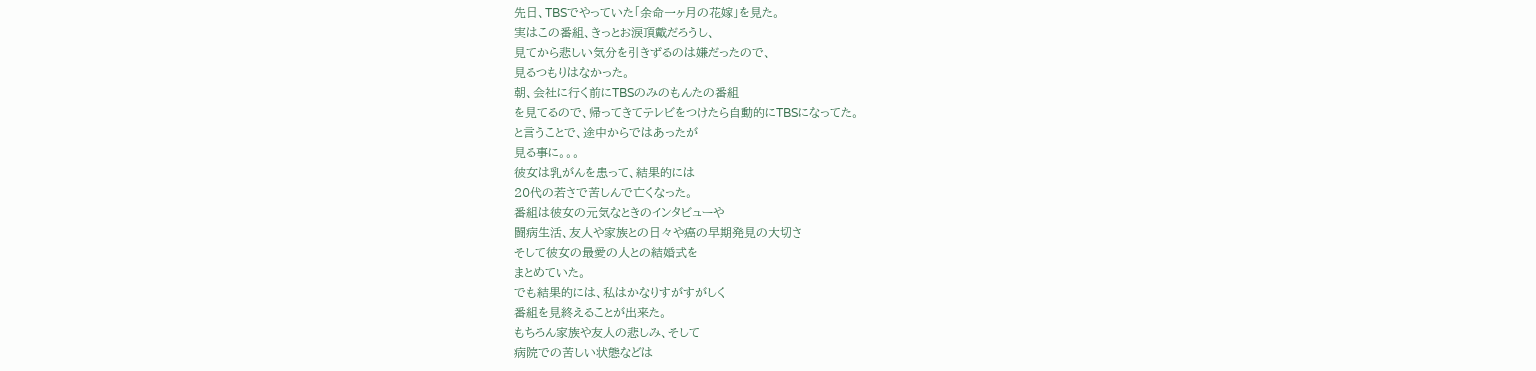先日、TBSでやっていた「余命一ヶ月の花嫁」を見た。
実はこの番組、きっとお涙頂戴だろうし、
見てから悲しい気分を引きずるのは嫌だったので、
見るつもりはなかった。
朝、会社に行く前にTBSのみのもんたの番組
を見てるので、帰ってきてテレビをつけたら自動的にTBSになってた。
と言うことで、途中からではあったが
見る事に。。。
彼女は乳がんを患って、結果的には
20代の若さで苦しんで亡くなった。
番組は彼女の元気なときのインタビューや
闘病生活、友人や家族との日々や癌の早期発見の大切さ
そして彼女の最愛の人との結婚式を
まとめていた。
でも結果的には、私はかなりすがすがしく
番組を見終えることが出来た。
もちろん家族や友人の悲しみ、そして
病院での苦しい状態などは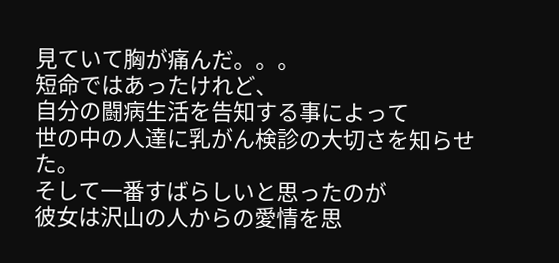見ていて胸が痛んだ。。。
短命ではあったけれど、
自分の闘病生活を告知する事によって
世の中の人達に乳がん検診の大切さを知らせた。
そして一番すばらしいと思ったのが
彼女は沢山の人からの愛情を思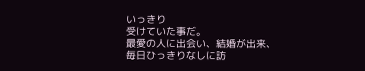いっきり
受けていた事だ。
最愛の人に出会い、結婚が出来、
毎日ひっきりなしに訪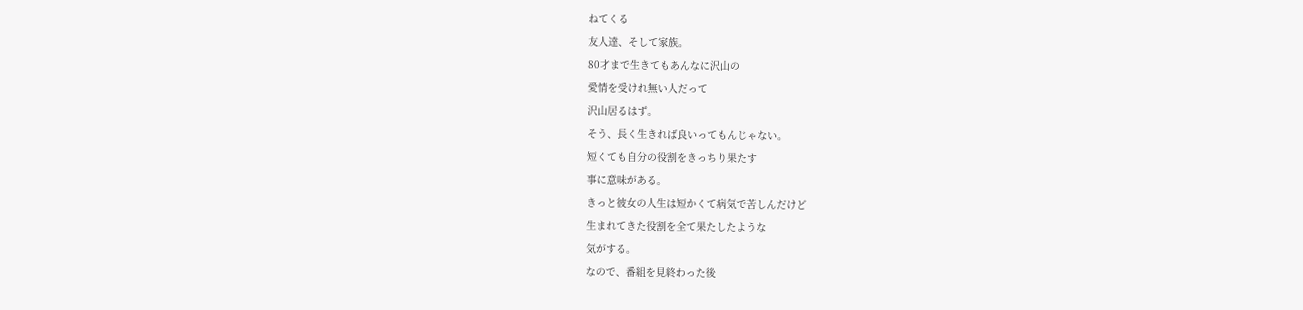ねてくる
友人達、そして家族。
80才まで生きてもあんなに沢山の
愛情を受けれ無い人だって
沢山居るはず。
そう、長く生きれば良いってもんじゃない。
短くても自分の役割をきっちり果たす
事に意味がある。
きっと彼女の人生は短かくて病気で苦しんだけど
生まれてきた役割を全て果たしたような
気がする。
なので、番組を見終わった後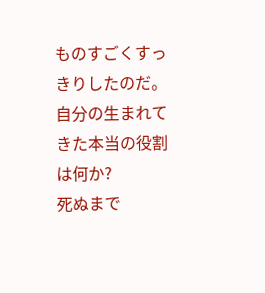ものすごくすっきりしたのだ。
自分の生まれてきた本当の役割は何か?
死ぬまで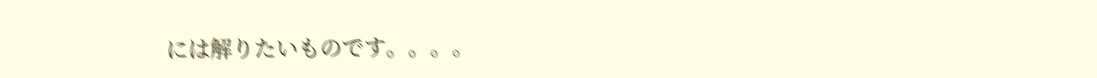には解りたいものです。。。。